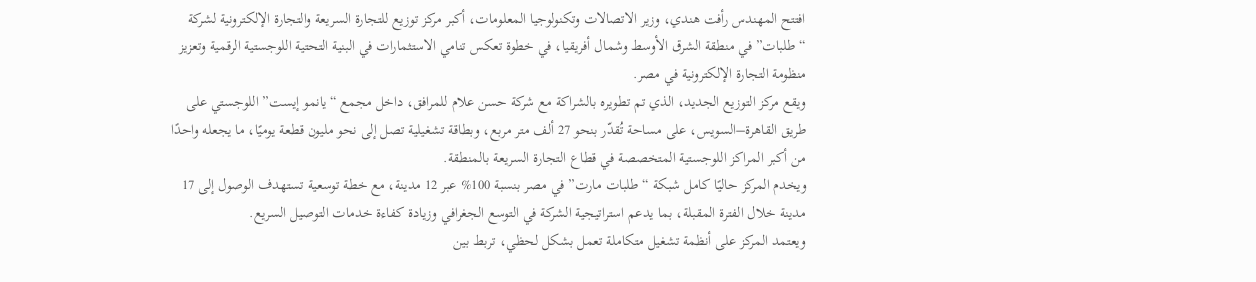افتتح المهندس رأفت هندي، وزير الاتصالات وتكنولوجيا المعلومات، أكبر مركز توزيع للتجارة السريعة والتجارة الإلكترونية لشركة “طلبات” في منطقة الشرق الأوسط وشمال أفريقيا، في خطوة تعكس تنامي الاستثمارات في البنية التحتية اللوجستية الرقمية وتعزيز منظومة التجارة الإلكترونية في مصر.
ويقع مركز التوزيع الجديد، الذي تم تطويره بالشراكة مع شركة حسن علام للمرافق، داخل مجمع “يانمو إيست” اللوجستي على طريق القاهرة–السويس، على مساحة تُقدّر بنحو 27 ألف متر مربع، وبطاقة تشغيلية تصل إلى نحو مليون قطعة يوميًا، ما يجعله واحدًا من أكبر المراكز اللوجستية المتخصصة في قطاع التجارة السريعة بالمنطقة.
ويخدم المركز حاليًا كامل شبكة “طلبات مارت” في مصر بنسبة 100% عبر 12 مدينة، مع خطة توسعية تستهدف الوصول إلى 17 مدينة خلال الفترة المقبلة، بما يدعم استراتيجية الشركة في التوسع الجغرافي وزيادة كفاءة خدمات التوصيل السريع.
ويعتمد المركز على أنظمة تشغيل متكاملة تعمل بشكل لحظي، تربط بين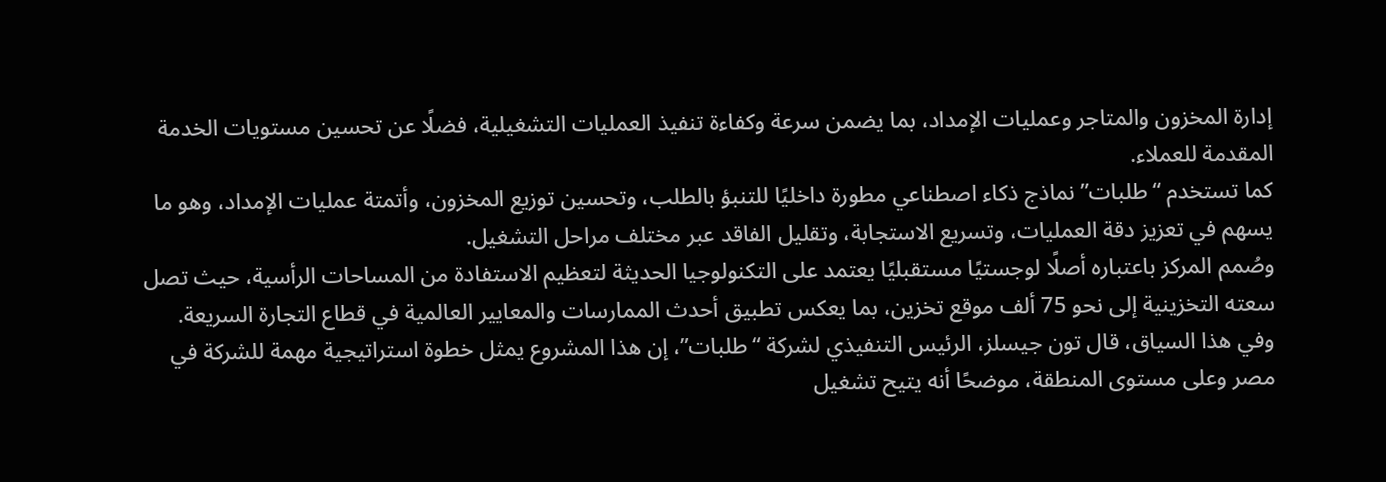إدارة المخزون والمتاجر وعمليات الإمداد، بما يضمن سرعة وكفاءة تنفيذ العمليات التشغيلية، فضلًا عن تحسين مستويات الخدمة المقدمة للعملاء.
كما تستخدم “طلبات” نماذج ذكاء اصطناعي مطورة داخليًا للتنبؤ بالطلب، وتحسين توزيع المخزون، وأتمتة عمليات الإمداد، وهو ما يسهم في تعزيز دقة العمليات، وتسريع الاستجابة، وتقليل الفاقد عبر مختلف مراحل التشغيل.
وصُمم المركز باعتباره أصلًا لوجستيًا مستقبليًا يعتمد على التكنولوجيا الحديثة لتعظيم الاستفادة من المساحات الرأسية، حيث تصل سعته التخزينية إلى نحو 75 ألف موقع تخزين، بما يعكس تطبيق أحدث الممارسات والمعايير العالمية في قطاع التجارة السريعة.
وفي هذا السياق، قال تون جيسلز، الرئيس التنفيذي لشركة “طلبات”، إن هذا المشروع يمثل خطوة استراتيجية مهمة للشركة في مصر وعلى مستوى المنطقة، موضحًا أنه يتيح تشغيل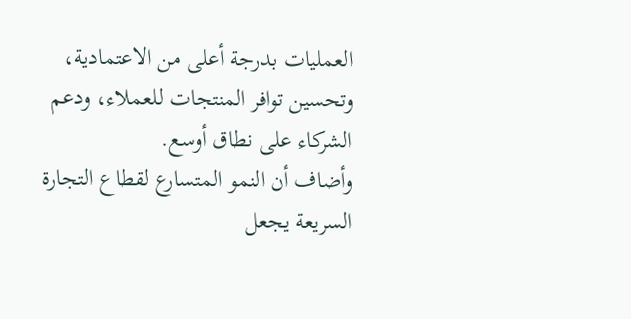العمليات بدرجة أعلى من الاعتمادية، وتحسين توافر المنتجات للعملاء، ودعم الشركاء على نطاق أوسع.
وأضاف أن النمو المتسارع لقطاع التجارة السريعة يجعل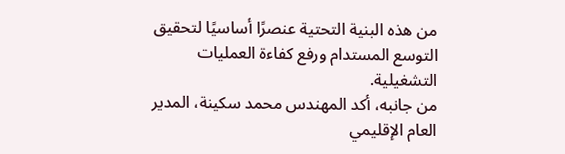من هذه البنية التحتية عنصرًا أساسيًا لتحقيق التوسع المستدام ورفع كفاءة العمليات التشغيلية.
من جانبه، أكد المهندس محمد سكينة، المدير العام الإقليمي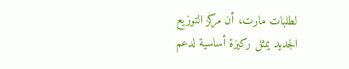لطلبات مارت، أن مركز التوزيع الجديد يمثل ركيزة أساسية لدعم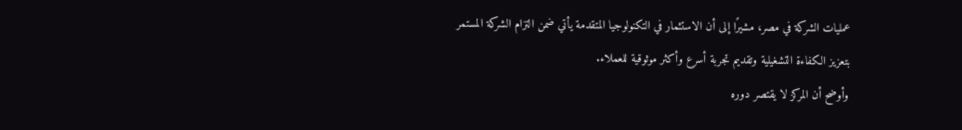عمليات الشركة في مصر، مشيرًا إلى أن الاستثمار في التكنولوجيا المتقدمة يأتي ضمن التزام الشركة المستمر بتعزيز الكفاءة التشغيلية وتقديم تجربة أسرع وأكثر موثوقية للعملاء.
وأوضح أن المركز لا يقتصر دوره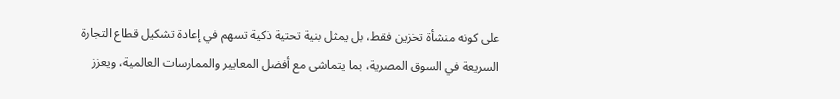على كونه منشأة تخزين فقط، بل يمثل بنية تحتية ذكية تسهم في إعادة تشكيل قطاع التجارة السريعة في السوق المصرية، بما يتماشى مع أفضل المعايير والممارسات العالمية، ويعزز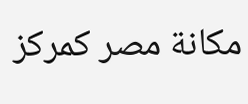مكانة مصر كمركز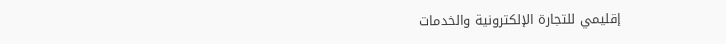إقليمي للتجارة الإلكترونية والخدمات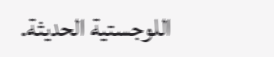اللوجستية الحديثة.